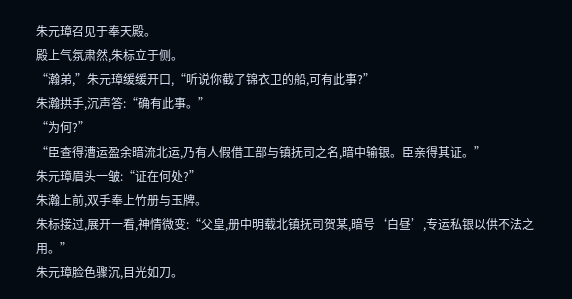朱元璋召见于奉天殿。
殿上气氛肃然,朱标立于侧。
“瀚弟,”朱元璋缓缓开口,“听说你截了锦衣卫的船,可有此事?”
朱瀚拱手,沉声答:“确有此事。”
“为何?”
“臣查得漕运盈余暗流北运,乃有人假借工部与镇抚司之名,暗中输银。臣亲得其证。”
朱元璋眉头一皱:“证在何处?”
朱瀚上前,双手奉上竹册与玉牌。
朱标接过,展开一看,神情微变:“父皇,册中明载北镇抚司贺某,暗号‘白昼’,专运私银以供不法之用。”
朱元璋脸色骤沉,目光如刀。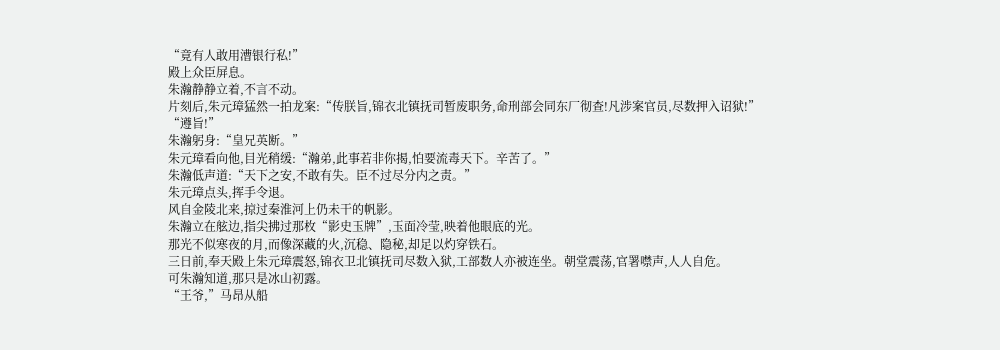“竟有人敢用漕银行私!”
殿上众臣屏息。
朱瀚静静立着,不言不动。
片刻后,朱元璋猛然一拍龙案:“传朕旨,锦衣北镇抚司暂废职务,命刑部会同东厂彻查!凡涉案官员,尽数押入诏狱!”
“遵旨!”
朱瀚躬身:“皇兄英断。”
朱元璋看向他,目光稍缓:“瀚弟,此事若非你揭,怕要流毒天下。辛苦了。”
朱瀚低声道:“天下之安,不敢有失。臣不过尽分内之责。”
朱元璋点头,挥手令退。
风自金陵北来,掠过秦淮河上仍未干的帆影。
朱瀚立在舷边,指尖拂过那枚“影史玉牌”,玉面冷莹,映着他眼底的光。
那光不似寒夜的月,而像深藏的火,沉稳、隐秘,却足以灼穿铁石。
三日前,奉天殿上朱元璋震怒,锦衣卫北镇抚司尽数入狱,工部数人亦被连坐。朝堂震荡,官署噤声,人人自危。
可朱瀚知道,那只是冰山初露。
“王爷,”马昂从船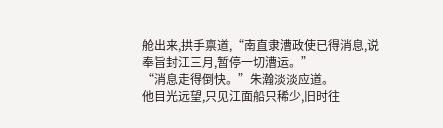舱出来,拱手禀道,“南直隶漕政使已得消息,说奉旨封江三月,暂停一切漕运。”
“消息走得倒快。”朱瀚淡淡应道。
他目光远望,只见江面船只稀少,旧时往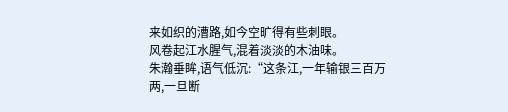来如织的漕路,如今空旷得有些刺眼。
风卷起江水腥气,混着淡淡的木油味。
朱瀚垂眸,语气低沉:“这条江,一年输银三百万两,一旦断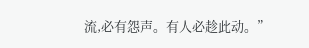流,必有怨声。有人必趁此动。”